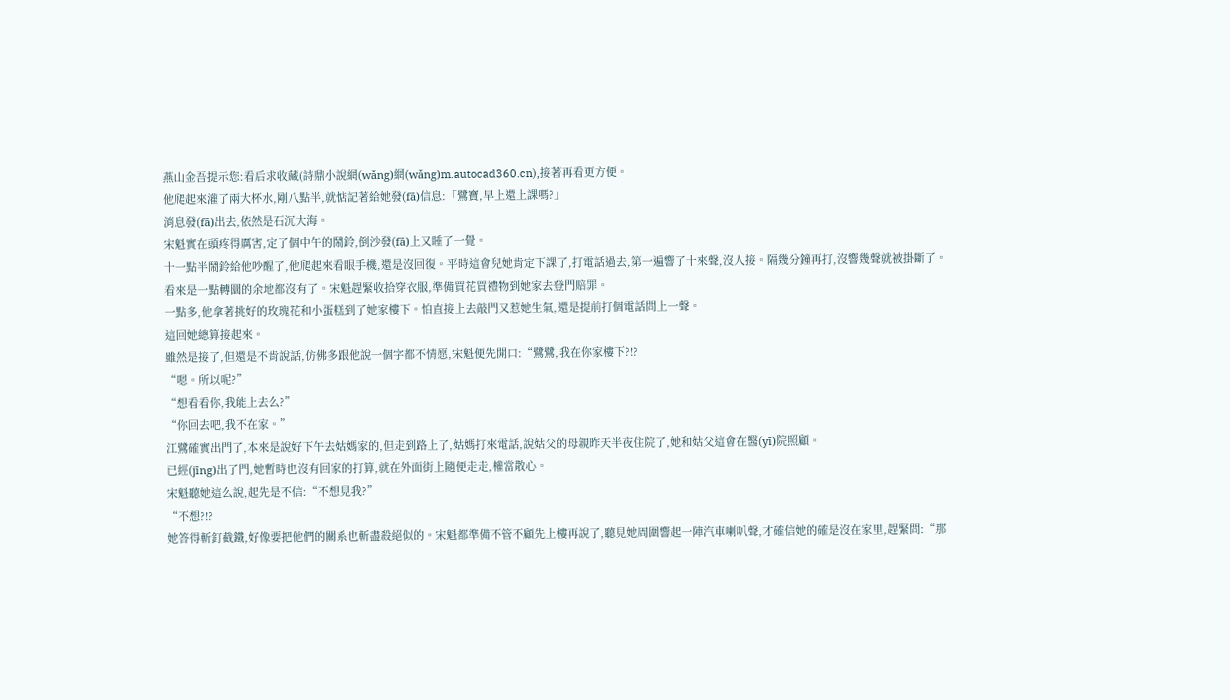燕山金吾提示您:看后求收藏(詩鼎小說網(wǎng)網(wǎng)m.autocad360.cn),接著再看更方便。
他爬起來灌了兩大杯水,剛八點半,就惦記著給她發(fā)信息:「鷺寶,早上還上課嗎?」
消息發(fā)出去,依然是石沉大海。
宋魁實在頭疼得厲害,定了個中午的鬧鈴,倒沙發(fā)上又睡了一覺。
十一點半鬧鈴給他吵醒了,他爬起來看眼手機,還是沒回復。平時這會兒她肯定下課了,打電話過去,第一遍響了十來聲,沒人接。隔幾分鐘再打,沒響幾聲就被掛斷了。
看來是一點轉圜的余地都沒有了。宋魁趕緊收拾穿衣服,準備買花買禮物到她家去登門賠罪。
一點多,他拿著挑好的玫瑰花和小蛋糕到了她家樓下。怕直接上去敲門又惹她生氣,還是提前打個電話問上一聲。
這回她總算接起來。
雖然是接了,但還是不肯說話,仿佛多跟他說一個字都不情愿,宋魁便先開口:“鷺鷺,我在你家樓下?!?
“嗯。所以呢?”
“想看看你,我能上去么?”
“你回去吧,我不在家。”
江鷺確實出門了,本來是說好下午去姑媽家的,但走到路上了,姑媽打來電話,說姑父的母親昨天半夜住院了,她和姑父這會在醫(yī)院照顧。
已經(jīng)出了門,她暫時也沒有回家的打算,就在外面街上隨便走走,權當散心。
宋魁聽她這么說,起先是不信:“不想見我?”
“不想?!?
她答得斬釘截鐵,好像要把他們的關系也斬盡殺絕似的。宋魁都準備不管不顧先上樓再說了,聽見她周圍響起一陣汽車喇叭聲,才確信她的確是沒在家里,趕緊問:“那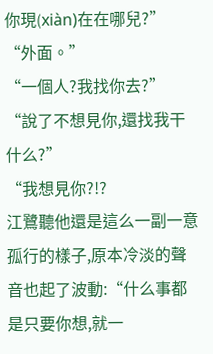你現(xiàn)在在哪兒?”
“外面。”
“一個人?我找你去?”
“說了不想見你,還找我干什么?”
“我想見你?!?
江鷺聽他還是這么一副一意孤行的樣子,原本冷淡的聲音也起了波動:“什么事都是只要你想,就一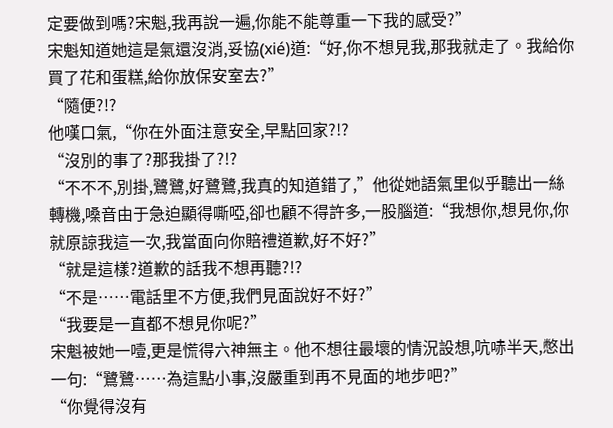定要做到嗎?宋魁,我再說一遍,你能不能尊重一下我的感受?”
宋魁知道她這是氣還沒消,妥協(xié)道:“好,你不想見我,那我就走了。我給你買了花和蛋糕,給你放保安室去?”
“隨便?!?
他嘆口氣,“你在外面注意安全,早點回家?!?
“沒別的事了?那我掛了?!?
“不不不,別掛,鷺鷺,好鷺鷺,我真的知道錯了,”他從她語氣里似乎聽出一絲轉機,嗓音由于急迫顯得嘶啞,卻也顧不得許多,一股腦道:“我想你,想見你,你就原諒我這一次,我當面向你賠禮道歉,好不好?”
“就是這樣?道歉的話我不想再聽?!?
“不是……電話里不方便,我們見面說好不好?”
“我要是一直都不想見你呢?”
宋魁被她一噎,更是慌得六神無主。他不想往最壞的情況設想,吭哧半天,憋出一句:“鷺鷺……為這點小事,沒嚴重到再不見面的地步吧?”
“你覺得沒有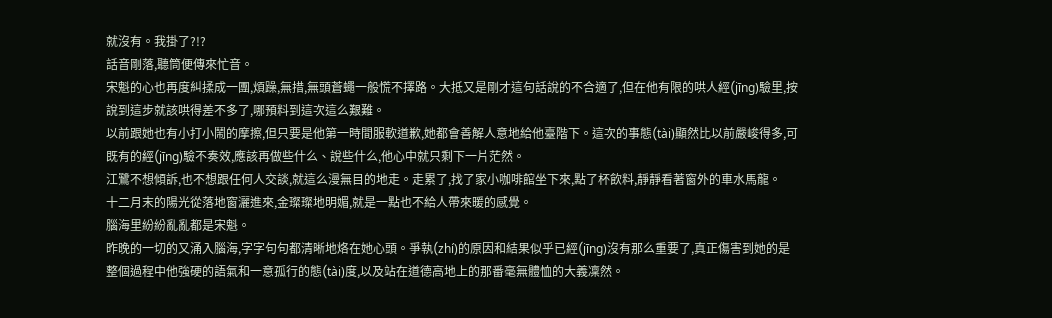就沒有。我掛了?!?
話音剛落,聽筒便傳來忙音。
宋魁的心也再度糾揉成一團,煩躁,無措,無頭蒼蠅一般慌不擇路。大抵又是剛才這句話說的不合適了,但在他有限的哄人經(jīng)驗里,按說到這步就該哄得差不多了,哪預料到這次這么艱難。
以前跟她也有小打小鬧的摩擦,但只要是他第一時間服軟道歉,她都會善解人意地給他臺階下。這次的事態(tài)顯然比以前嚴峻得多,可既有的經(jīng)驗不奏效,應該再做些什么、說些什么,他心中就只剩下一片茫然。
江鷺不想傾訴,也不想跟任何人交談,就這么漫無目的地走。走累了,找了家小咖啡館坐下來,點了杯飲料,靜靜看著窗外的車水馬龍。
十二月末的陽光從落地窗灑進來,金璨璨地明媚,就是一點也不給人帶來暖的感覺。
腦海里紛紛亂亂都是宋魁。
昨晚的一切的又涌入腦海,字字句句都清晰地烙在她心頭。爭執(zhí)的原因和結果似乎已經(jīng)沒有那么重要了,真正傷害到她的是整個過程中他強硬的語氣和一意孤行的態(tài)度,以及站在道德高地上的那番毫無體恤的大義凜然。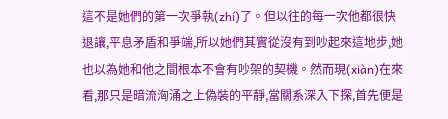這不是她們的第一次爭執(zhí)了。但以往的每一次他都很快退讓,平息矛盾和爭端,所以她們其實從沒有到吵起來這地步,她也以為她和他之間根本不會有吵架的契機。然而現(xiàn)在來看,那只是暗流洶涌之上偽裝的平靜,當關系深入下探,首先便是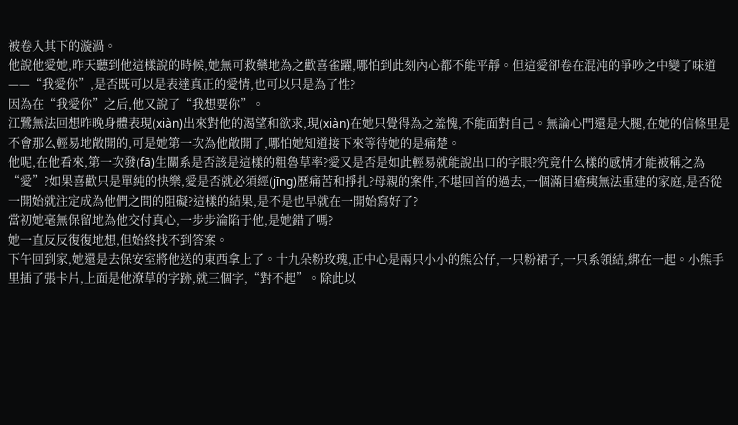被卷入其下的漩渦。
他說他愛她,昨天聽到他這樣說的時候,她無可救藥地為之歡喜雀躍,哪怕到此刻內心都不能平靜。但這愛卻卷在混沌的爭吵之中變了味道——“我愛你”,是否既可以是表達真正的愛情,也可以只是為了性?
因為在“我愛你”之后,他又說了“我想要你”。
江鷺無法回想昨晚身體表現(xiàn)出來對他的渴望和欲求,現(xiàn)在她只覺得為之羞愧,不能面對自己。無論心門還是大腿,在她的信條里是不會那么輕易地敞開的,可是她第一次為他敞開了,哪怕她知道接下來等待她的是痛楚。
他呢,在他看來,第一次發(fā)生關系是否該是這樣的粗魯草率?愛又是否是如此輕易就能說出口的字眼?究竟什么樣的感情才能被稱之為“愛”?如果喜歡只是單純的快樂,愛是否就必須經(jīng)歷痛苦和掙扎?母親的案件,不堪回首的過去,一個滿目瘡痍無法重建的家庭,是否從一開始就注定成為他們之間的阻礙?這樣的結果,是不是也早就在一開始寫好了?
當初她毫無保留地為他交付真心,一步步淪陷于他,是她錯了嗎?
她一直反反復復地想,但始終找不到答案。
下午回到家,她還是去保安室將他送的東西拿上了。十九朵粉玫瑰,正中心是兩只小小的熊公仔,一只粉裙子,一只系領結,綁在一起。小熊手里插了張卡片,上面是他潦草的字跡,就三個字,“對不起”。除此以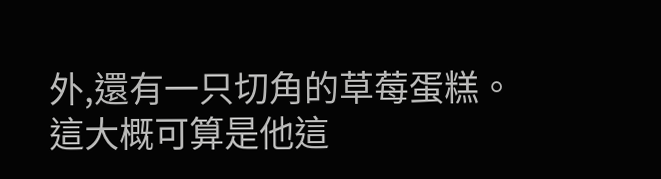外,還有一只切角的草莓蛋糕。
這大概可算是他這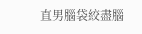直男腦袋絞盡腦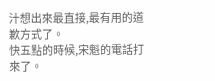汁想出來最直接,最有用的道歉方式了。
快五點的時候,宋魁的電話打來了。